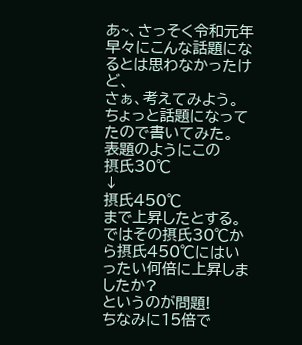あ~、さっそく令和元年早々にこんな話題になるとは思わなかったけど、
さぁ、考えてみよう。
ちょっと話題になってたので書いてみた。
表題のようにこの
摂氏30℃
↓
摂氏450℃
まで上昇したとする。
ではその摂氏30℃から摂氏450℃にはいったい何倍に上昇しましたか?
というのが問題!
ちなみに15倍で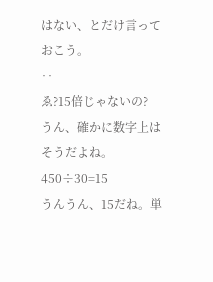はない、とだけ言っておこう。
‥
ゑ?15倍じゃないの?
うん、確かに数字上はそうだよね。
450÷30=15
うんうん、15だね。単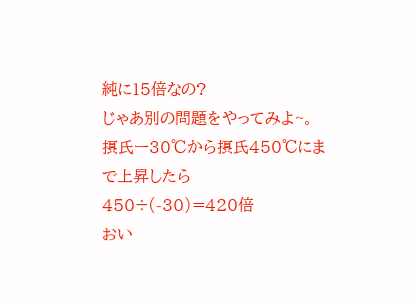純に15倍なの?
じゃあ別の問題をやってみよ~。
摂氏ー30℃から摂氏450℃にまで上昇したら
450÷(-30)=420倍
おい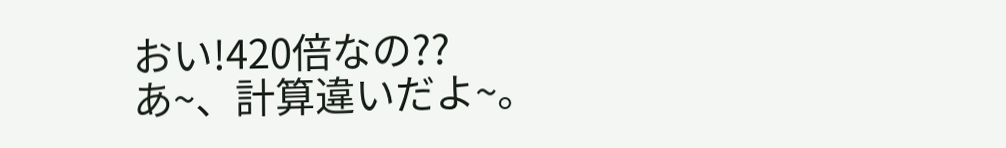おい!420倍なの??
あ~、計算違いだよ~。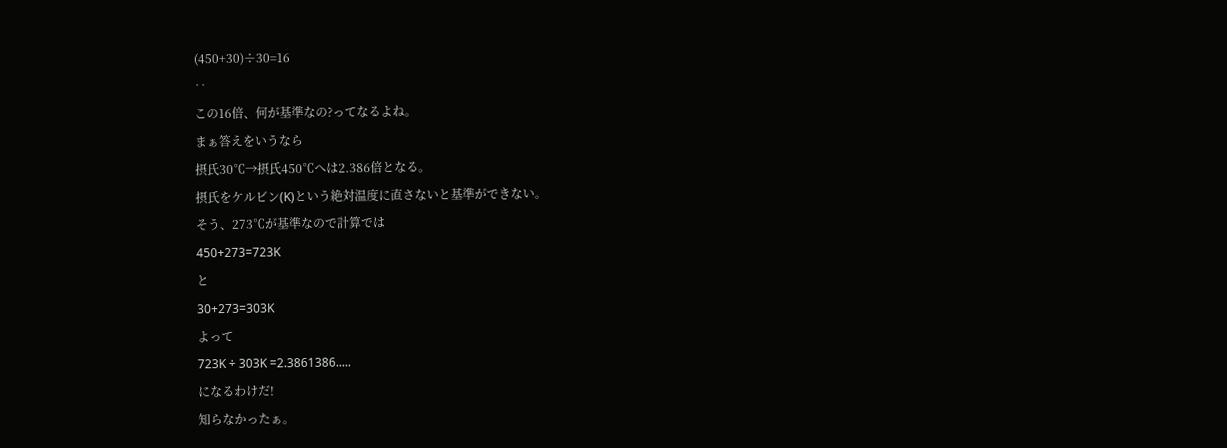(450+30)÷30=16
‥
この16倍、何が基準なの?ってなるよね。
まぁ答えをいうなら
摂氏30℃→摂氏450℃へは2.386倍となる。
摂氏をケルビン(K)という絶対温度に直さないと基準ができない。
そう、273℃が基準なので計算では
450+273=723K
と
30+273=303K
よって
723K ÷ 303K =2.3861386.....
になるわけだ!
知らなかったぁ。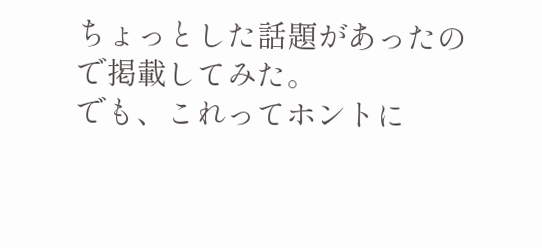ちょっとした話題があったので掲載してみた。
でも、これってホントに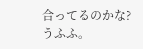合ってるのかな?
うふふ。